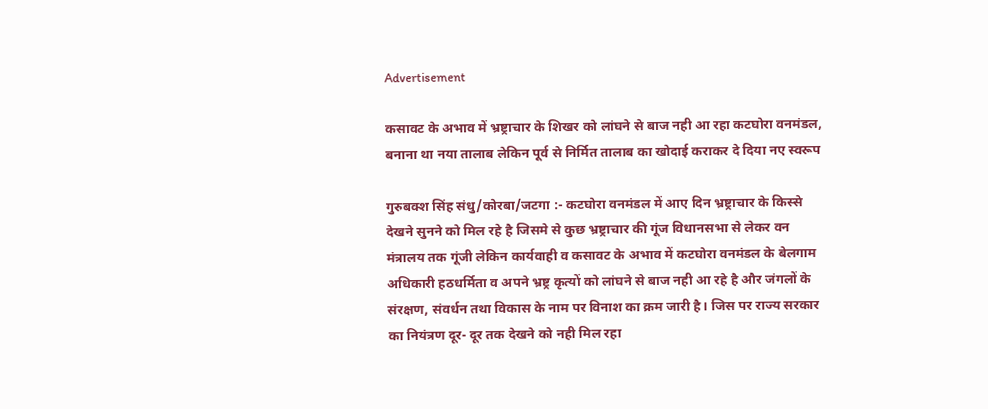Advertisement

कसावट के अभाव में भ्रष्ट्राचार के शिखर को लांघने से बाज नही आ रहा कटघोरा वनमंडल, बनाना था नया तालाब लेकिन पूर्व से निर्मित तालाब का खोदाई कराकर दे दिया नए स्वरूप

गुरुबक्श सिंह संधु/कोरबा/जटगा :- कटघोरा वनमंडल में आए दिन भ्रष्ट्राचार के किस्से देखने सुनने को मिल रहे है जिसमे से कुछ भ्रष्ट्राचार की गूंज विधानसभा से लेकर वन मंत्रालय तक गूंजी लेकिन कार्यवाही व कसावट के अभाव में कटघोरा वनमंडल के बेलगाम अधिकारी हठधर्मिता व अपने भ्रष्ट्र कृत्यों को लांघने से बाज नही आ रहे है और जंगलों के संरक्षण, संवर्धन तथा विकास के नाम पर विनाश का क्रम जारी है। जिस पर राज्य सरकार का नियंत्रण दूर- दूर तक देखने को नही मिल रहा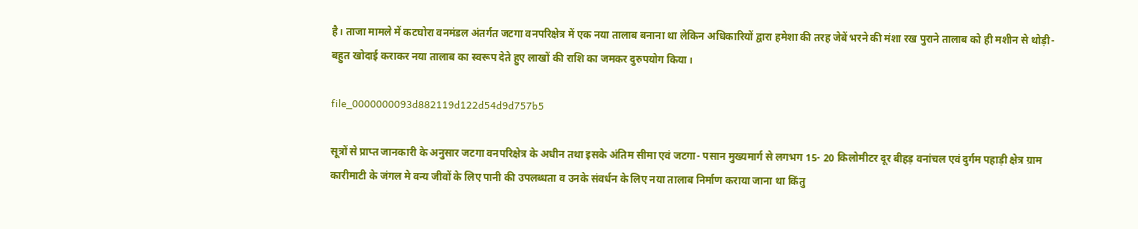है। ताजा मामले में कटघोरा वनमंडल अंतर्गत जटगा वनपरिक्षेत्र में एक नया तालाब बनाना था लेकिन अधिकारियों द्वारा हमेशा की तरह जेबें भरने की मंशा रख पुराने तालाब को ही मशीन से थोड़ी- बहुत खोदाई कराकर नया तालाब का स्वरूप देते हुए लाखों की राशि का जमकर दुरुपयोग किया।

file_0000000093d882119d122d54d9d757b5

सूत्रों से प्राप्त जानकारी के अनुसार जटगा वनपरिक्षेत्र के अधीन तथा इसके अंतिम सीमा एवं जटगा- पसान मुख्यमार्ग से लगभग 15- 20 किलोमीटर दूर बीहड़ वनांचल एवं दुर्गम पहाड़ी क्षेत्र ग्राम कारीमाटी के जंगल मे वन्य जीवों के लिए पानी की उपलब्धता व उनके संवर्धन के लिए नया तालाब निर्माण कराया जाना था किंतु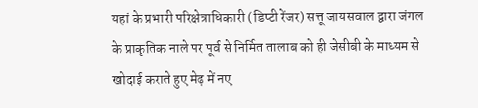यहां के प्रभारी परिक्षेत्राधिकारी (डिप्टी रेंजर) सत्तू जायसवाल द्वारा जंगल के प्राकृतिक नाले पर पूर्व से निर्मित तालाब को ही जेसीबी के माध्यम से खोदाई कराते हुए मेढ़ में नए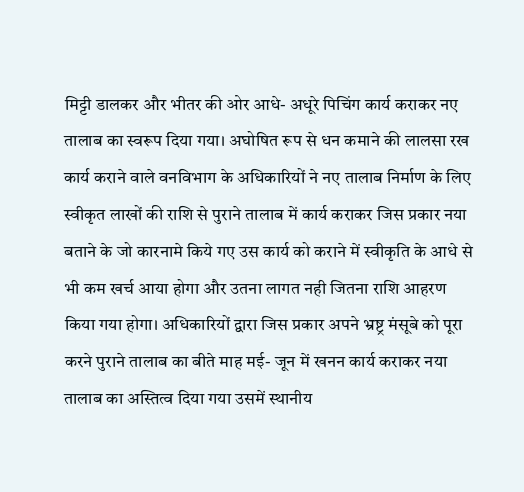मिट्टी डालकर और भीतर की ओर आधे- अधूरे पिचिंग कार्य कराकर नए तालाब का स्वरूप दिया गया। अघोषित रूप से धन कमाने की लालसा रख कार्य कराने वाले वनविभाग के अधिकारियों ने नए तालाब निर्माण के लिए स्वीकृत लाखों की राशि से पुराने तालाब में कार्य कराकर जिस प्रकार नया बताने के जो कारनामे किये गए उस कार्य को कराने में स्वीकृति के आधे से भी कम खर्च आया होगा और उतना लागत नही जितना राशि आहरण किया गया होगा। अधिकारियों द्वारा जिस प्रकार अपने भ्रष्ट्र मंसूबे को पूरा करने पुराने तालाब का बीते माह मई- जून में खनन कार्य कराकर नया तालाब का अस्तित्व दिया गया उसमें स्थानीय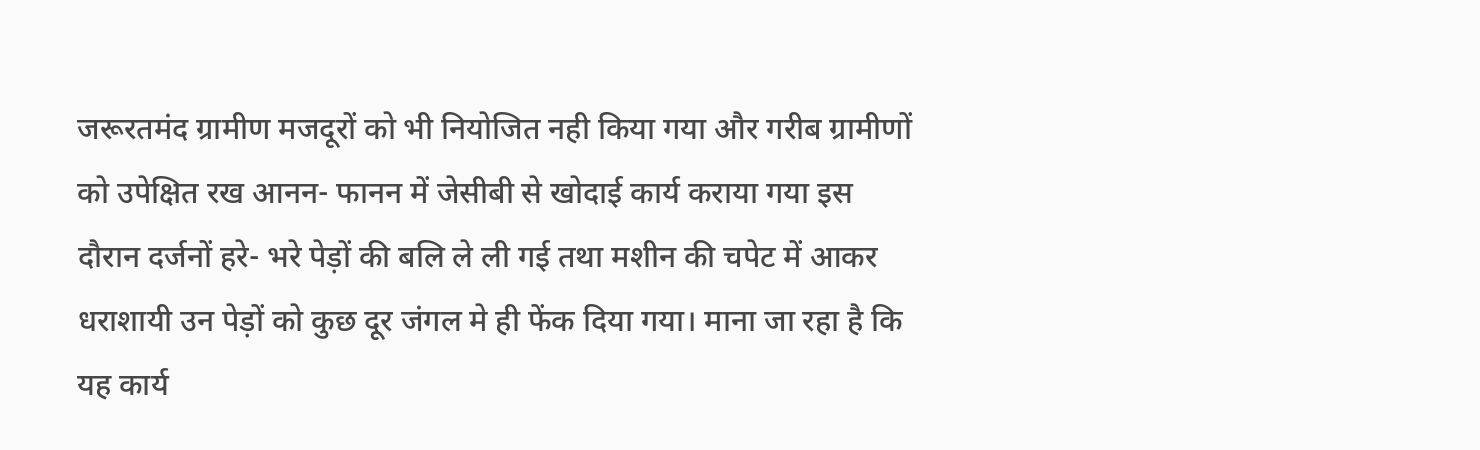जरूरतमंद ग्रामीण मजदूरों को भी नियोजित नही किया गया और गरीब ग्रामीणों को उपेक्षित रख आनन- फानन में जेसीबी से खोदाई कार्य कराया गया इस दौरान दर्जनों हरे- भरे पेड़ों की बलि ले ली गई तथा मशीन की चपेट में आकर धराशायी उन पेड़ों को कुछ दूर जंगल मे ही फेंक दिया गया। माना जा रहा है कि यह कार्य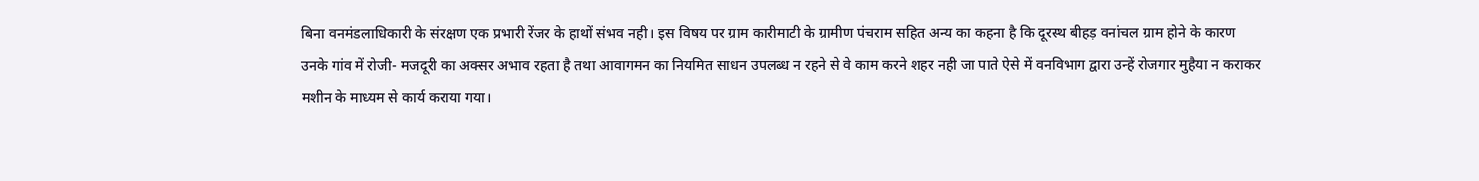बिना वनमंडलाधिकारी के संरक्षण एक प्रभारी रेंजर के हाथों संभव नही। इस विषय पर ग्राम कारीमाटी के ग्रामीण पंचराम सहित अन्य का कहना है कि दूरस्थ बीहड़ वनांचल ग्राम होने के कारण उनके गांव में रोजी- मजदूरी का अक्सर अभाव रहता है तथा आवागमन का नियमित साधन उपलब्ध न रहने से वे काम करने शहर नही जा पाते ऐसे में वनविभाग द्वारा उन्हें रोजगार मुहैया न कराकर मशीन के माध्यम से कार्य कराया गया।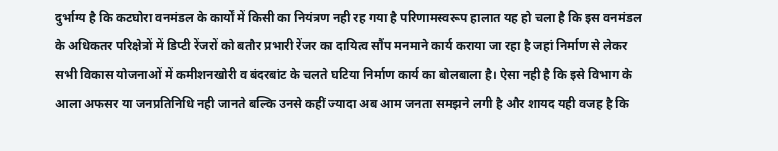दुर्भाग्य है कि कटघोरा वनमंडल के कार्यों में किसी का नियंत्रण नही रह गया है परिणामस्वरूप हालात यह हो चला है कि इस वनमंडल के अधिकतर परिक्षेत्रों में डिप्टी रेंजरों को बतौर प्रभारी रेंजर का दायित्व सौंप मनमाने कार्य कराया जा रहा है जहां निर्माण से लेकर सभी विकास योजनाओं में कमीशनखोरी व बंदरबांट के चलते घटिया निर्माण कार्य का बोलबाला है। ऐसा नही है कि इसे विभाग के आला अफसर या जनप्रतिनिधि नही जानते बल्कि उनसे कहीं ज्यादा अब आम जनता समझने लगी है और शायद यही वजह है कि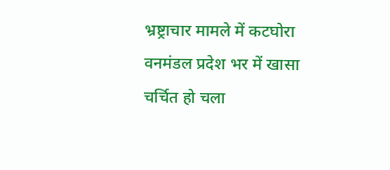भ्रष्ट्राचार मामले में कटघोरा वनमंडल प्रदेश भर में खासा चर्चित हो चला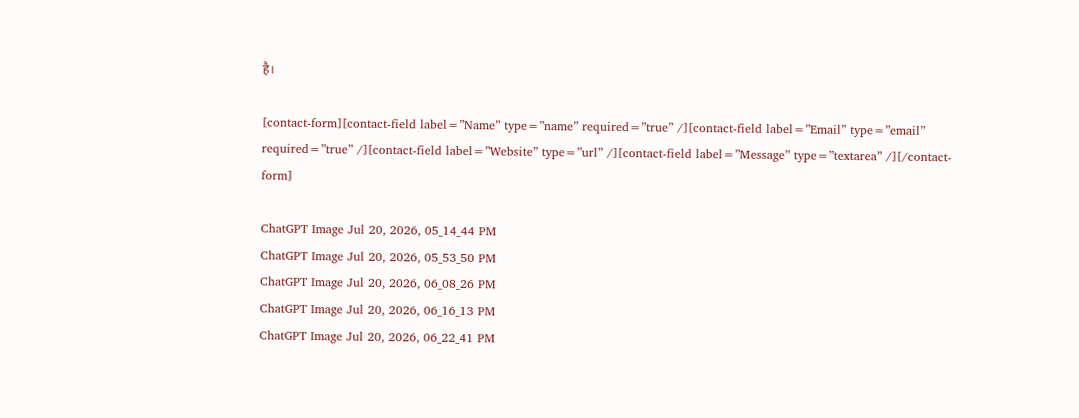है।

[contact-form][contact-field label=”Name” type=”name” required=”true” /][contact-field label=”Email” type=”email” required=”true” /][contact-field label=”Website” type=”url” /][contact-field label=”Message” type=”textarea” /][/contact-form]

ChatGPT Image Jul 20, 2026, 05_14_44 PM
ChatGPT Image Jul 20, 2026, 05_53_50 PM
ChatGPT Image Jul 20, 2026, 06_08_26 PM
ChatGPT Image Jul 20, 2026, 06_16_13 PM
ChatGPT Image Jul 20, 2026, 06_22_41 PM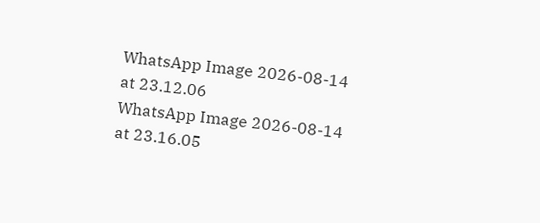WhatsApp Image 2026-08-14 at 23.12.06
WhatsApp Image 2026-08-14 at 23.16.05